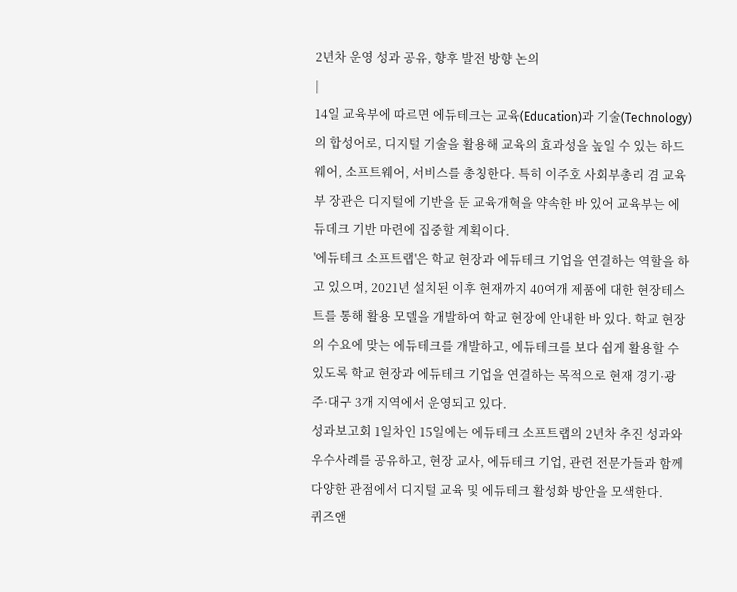2년차 운영 성과 공유, 향후 발전 방향 논의
|
14일 교육부에 따르면 에듀테크는 교육(Education)과 기술(Technology)의 합성어로, 디지털 기술을 활용해 교육의 효과성을 높일 수 있는 하드웨어, 소프트웨어, 서비스를 총칭한다. 특히 이주호 사회부총리 겸 교육부 장관은 디지털에 기반을 둔 교육개혁을 약속한 바 있어 교육부는 에듀데크 기반 마련에 집중할 계획이다.
'에듀테크 소프트랩'은 학교 현장과 에듀테크 기업을 연결하는 역할을 하고 있으며, 2021년 설치된 이후 현재까지 40여개 제품에 대한 현장테스트를 통해 활용 모델을 개발하여 학교 현장에 안내한 바 있다. 학교 현장의 수요에 맞는 에듀테크를 개발하고, 에듀테크를 보다 쉽게 활용할 수 있도록 학교 현장과 에듀테크 기업을 연결하는 목적으로 현재 경기·광주·대구 3개 지역에서 운영되고 있다.
성과보고회 1일차인 15일에는 에듀테크 소프트랩의 2년차 추진 성과와 우수사례를 공유하고, 현장 교사, 에듀테크 기업, 관련 전문가들과 함께 다양한 관점에서 디지털 교육 및 에듀테크 활성화 방안을 모색한다.
퀴즈앤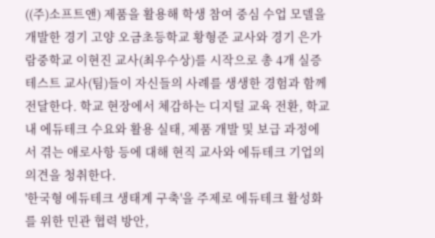((주)소프트앤) 제품을 활용해 학생 참여 중심 수업 모델을 개발한 경기 고양 오금초등학교 황형준 교사와 경기 은가람중학교 이현진 교사(최우수상)를 시작으로 총 4개 실증 테스트 교사(팀)들이 자신들의 사례를 생생한 경험과 함께 전달한다. 학교 현장에서 체감하는 디지털 교육 전환, 학교 내 에듀테크 수요와 활용 실태, 제품 개발 및 보급 과정에서 겪는 애로사항 등에 대해 현직 교사와 에듀테크 기업의 의견을 청취한다.
'한국형 에듀테크 생태계 구축'을 주제로 에듀테크 활성화를 위한 민관 협력 방안,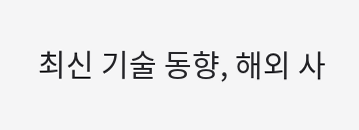최신 기술 동향, 해외 사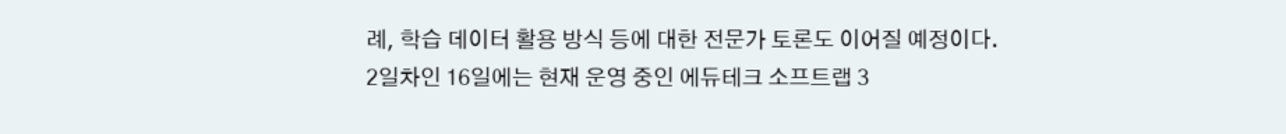례, 학습 데이터 활용 방식 등에 대한 전문가 토론도 이어질 예정이다.
2일차인 16일에는 현재 운영 중인 에듀테크 소프트랩 3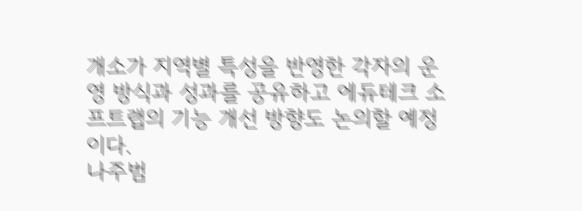개소가 지역별 특성을 반영한 각자의 운영 방식과 성과를 공유하고 에듀테크 소프트랩의 기능 개선 방향도 논의할 예정이다.
나주범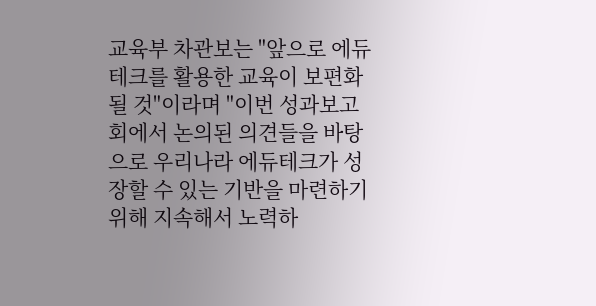교육부 차관보는 "앞으로 에듀테크를 활용한 교육이 보편화될 것"이라며 "이번 성과보고회에서 논의된 의견들을 바탕으로 우리나라 에듀테크가 성장할 수 있는 기반을 마련하기 위해 지속해서 노력하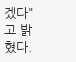겠다"고 밝혔다.